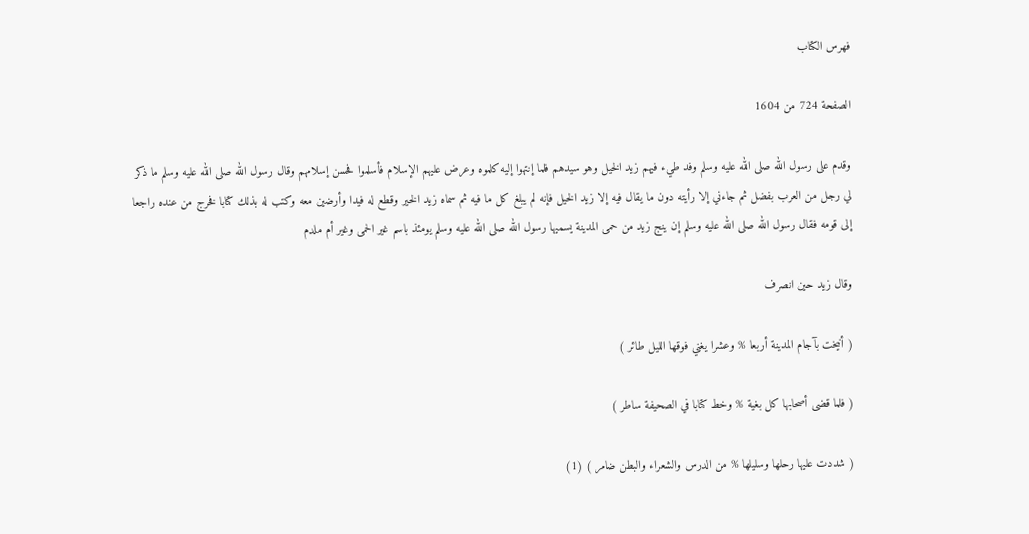فهرس الكتاب

الصفحة 724 من 1604

وقدم على رسول الله صلى الله عليه وسلم وفد طيء فيهم زيد الخيل وهو سيدهم فلما إنتهوا إليه كلموه وعرض عليهم الإسلام فأسلموا فحسن إسلامهم وقال رسول الله صلى الله عليه وسلم ما ذكر لي رجل من العرب بفضل ثم جاءني إلا رأيته دون ما يقال فيه إلا زيد الخيل فإنه لم يبلغ كل ما فيه ثم سماه زيد الخير وقطع له فيدا وأرضين معه وكتب له بذلك كتابا فخرج من عنده راجعا إلى قومه فقال رسول الله صلى الله عليه وسلم إن ينج زيد من حمى المدينة يسميها رسول الله صلى الله عليه وسلم يومئذ باسم غير الحمى وغير أم ملدم

وقال زيد حين انصرف

( أنيخت بآجام المدينة أربعا % وعشرا يغني فوقها الليل طائر )

( فلما قضى أصحابها كل بغية % وخط كتابا في الصحيفة ساطر )

( شددت عليها رحلها وسليلها % من الدرس والشعراء والبطن ضامر ) (1)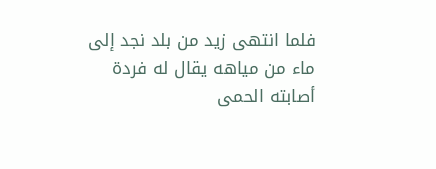فلما انتهى زيد من بلد نجد إلى ماء من مياهه يقال له فردة أصابته الحمى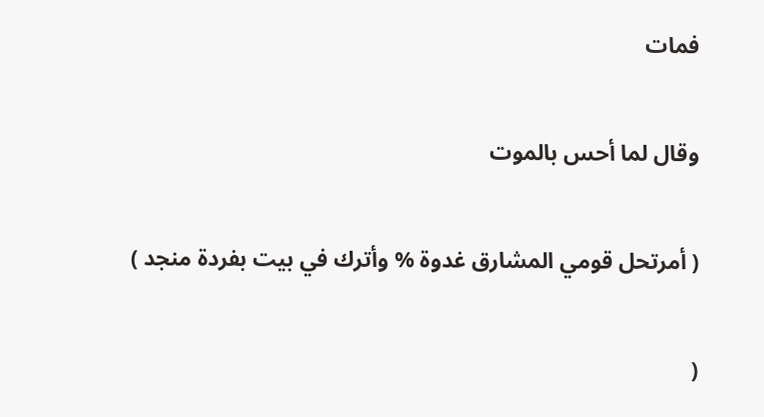فمات

وقال لما أحس بالموت

( أمرتحل قومي المشارق غدوة % وأترك في بيت بفردة منجد )

(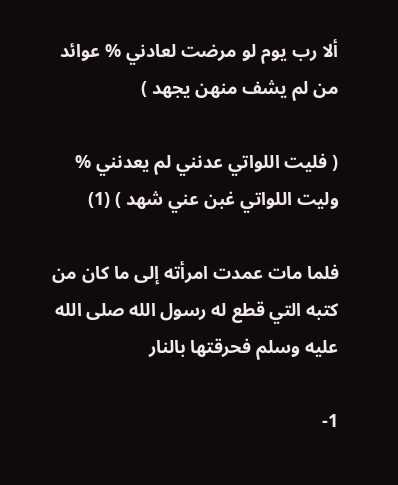ألا رب يوم لو مرضت لعادني % عوائد من لم يشف منهن يجهد )

( فليت اللواتي عدنني لم يعدنني % وليت اللواتي غبن عني شهد ) (1)

فلما مات عمدت امرأته إلى ما كان من كتبه التي قطع له رسول الله صلى الله عليه وسلم فحرقتها بالنار

1-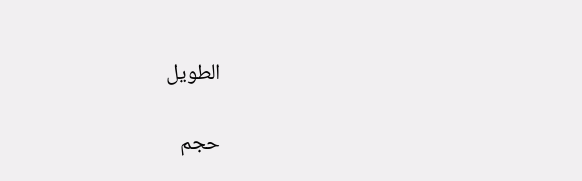الطويل

حجم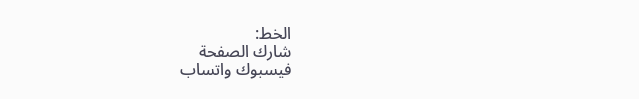الخط:
شارك الصفحة
فيسبوك واتساب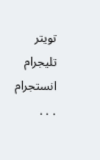تويتر تليجرام انستجرام
. . .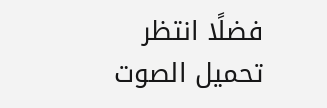فضلًا انتظر تحميل الصوت